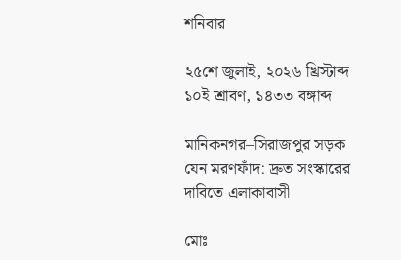শনিবার

২৫শে জুলাই, ২০২৬ খ্রিস্টাব্দ
১০ই শ্রাবণ, ১৪৩৩ বঙ্গাব্দ

মানিকনগর–সিরাজপুর সড়ক যেন মরণফাঁদ: দ্রুত সংস্কারের দাবিতে এলাকাবাসী

মোঃ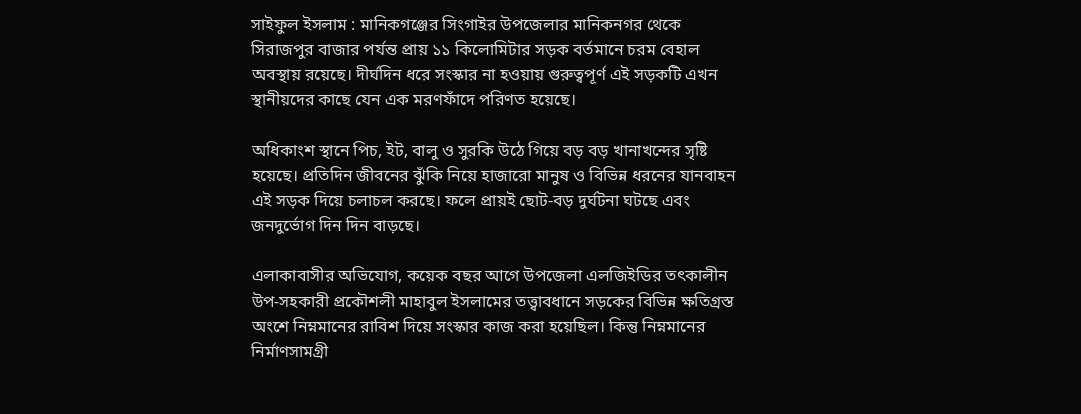সাইফুল ইসলাম : মানিকগঞ্জের সিংগাইর উপজেলার মানিকনগর থেকে সিরাজপুর বাজার পর্যন্ত প্রায় ১১ কিলোমিটার সড়ক বর্তমানে চরম বেহাল অবস্থায় রয়েছে। দীর্ঘদিন ধরে সংস্কার না হওয়ায় গুরুত্বপূর্ণ এই সড়কটি এখন স্থানীয়দের কাছে যেন এক মরণফাঁদে পরিণত হয়েছে।

অধিকাংশ স্থানে পিচ, ইট, বালু ও সুরকি উঠে গিয়ে বড় বড় খানাখন্দের সৃষ্টি হয়েছে। প্রতিদিন জীবনের ঝুঁকি নিয়ে হাজারো মানুষ ও বিভিন্ন ধরনের যানবাহন এই সড়ক দিয়ে চলাচল করছে। ফলে প্রায়ই ছোট-বড় দুর্ঘটনা ঘটছে এবং জনদুর্ভোগ দিন দিন বাড়ছে।

এলাকাবাসীর অভিযোগ, কয়েক বছর আগে উপজেলা এলজিইডির তৎকালীন উপ-সহকারী প্রকৌশলী মাহাবুল ইসলামের তত্ত্বাবধানে সড়কের বিভিন্ন ক্ষতিগ্রস্ত অংশে নিম্নমানের রাবিশ দিয়ে সংস্কার কাজ করা হয়েছিল। কিন্তু নিম্নমানের নির্মাণসামগ্রী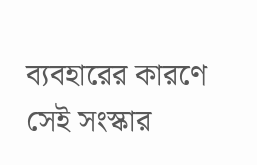ব্যবহারের কারণে সেই সংস্কার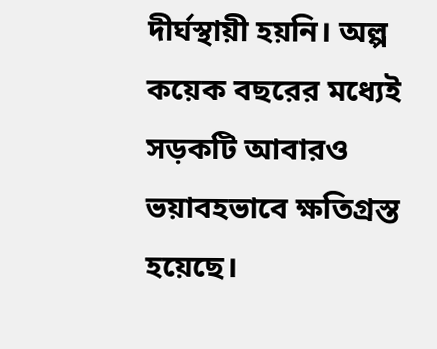দীর্ঘস্থায়ী হয়নি। অল্প কয়েক বছরের মধ্যেই সড়কটি আবারও ভয়াবহভাবে ক্ষতিগ্রস্ত হয়েছে।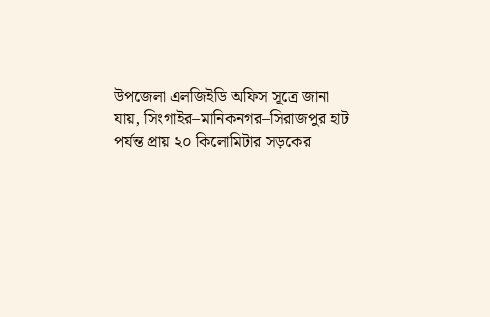উপজেলা এলজিইডি অফিস সূত্রে জানা যায়, সিংগাইর–মানিকনগর–সিরাজপুর হাট পর্যন্ত প্রায় ২০ কিলোমিটার সড়কের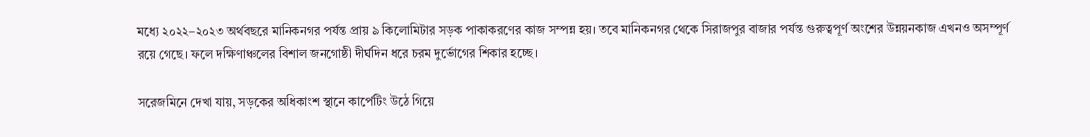মধ্যে ২০২২–২০২৩ অর্থবছরে মানিকনগর পর্যন্ত প্রায় ৯ কিলোমিটার সড়ক পাকাকরণের কাজ সম্পন্ন হয়। তবে মানিকনগর থেকে সিরাজপুর বাজার পর্যন্ত গুরুত্বপূর্ণ অংশের উন্নয়নকাজ এখনও অসম্পূর্ণ রয়ে গেছে। ফলে দক্ষিণাঞ্চলের বিশাল জনগোষ্ঠী দীর্ঘদিন ধরে চরম দুর্ভোগের শিকার হচ্ছে।

সরেজমিনে দেখা যায়, সড়কের অধিকাংশ স্থানে কার্পেটিং উঠে গিয়ে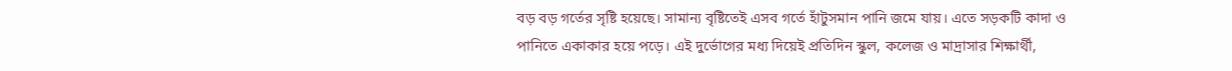বড় বড় গর্তের সৃষ্টি হয়েছে। সামান্য বৃষ্টিতেই এসব গর্তে হাঁটুসমান পানি জমে যায়। এতে সড়কটি কাদা ও পানিতে একাকার হয়ে পড়ে। এই দুর্ভোগের মধ্য দিয়েই প্রতিদিন স্কুল, কলেজ ও মাদ্রাসার শিক্ষার্থী,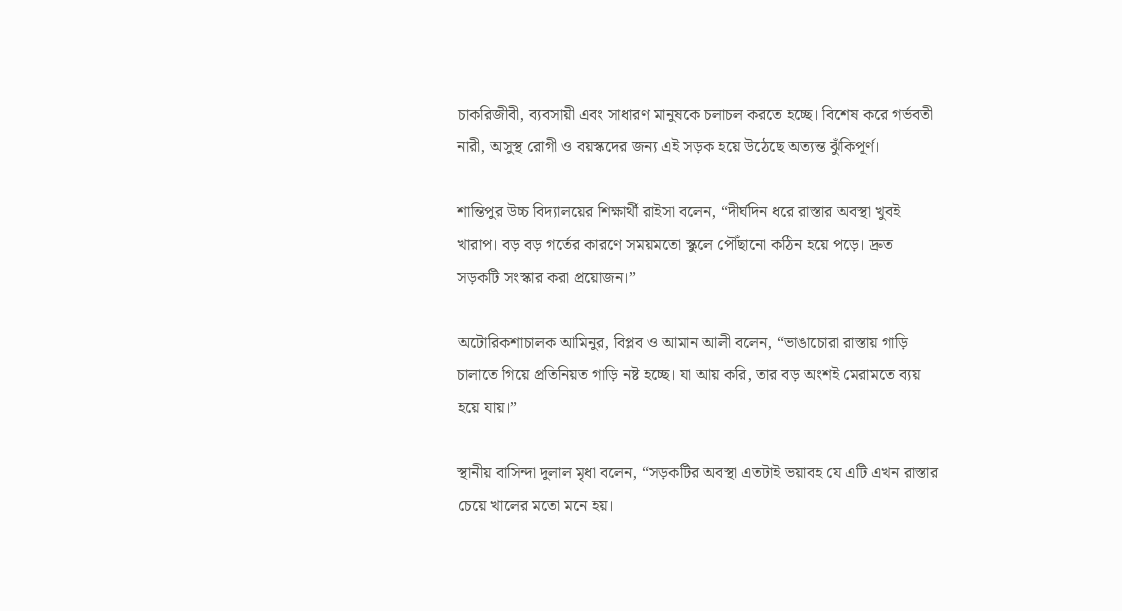চাকরিজীবী, ব্যবসায়ী এবং সাধারণ মানুষকে চলাচল করতে হচ্ছে। বিশেষ করে গর্ভবতী নারী, অসুস্থ রোগী ও বয়স্কদের জন্য এই সড়ক হয়ে উঠেছে অত্যন্ত ঝুঁকিপূর্ণ।

শান্তিপুর উচ্চ বিদ্যালয়ের শিক্ষার্থী রাইসা বলেন, “দীর্ঘদিন ধরে রাস্তার অবস্থা খুবই খারাপ। বড় বড় গর্তের কারণে সময়মতো স্কুলে পৌঁছানো কঠিন হয়ে পড়ে। দ্রুত সড়কটি সংস্কার করা প্রয়োজন।”

অটোরিকশাচালক আমিনুর, বিপ্লব ও আমান আলী বলেন, “ভাঙাচোরা রাস্তায় গাড়ি চালাতে গিয়ে প্রতিনিয়ত গাড়ি নষ্ট হচ্ছে। যা আয় করি, তার বড় অংশই মেরামতে ব্যয় হয়ে যায়।”

স্থানীয় বাসিন্দা দুলাল মৃধা বলেন, “সড়কটির অবস্থা এতটাই ভয়াবহ যে এটি এখন রাস্তার চেয়ে খালের মতো মনে হয়।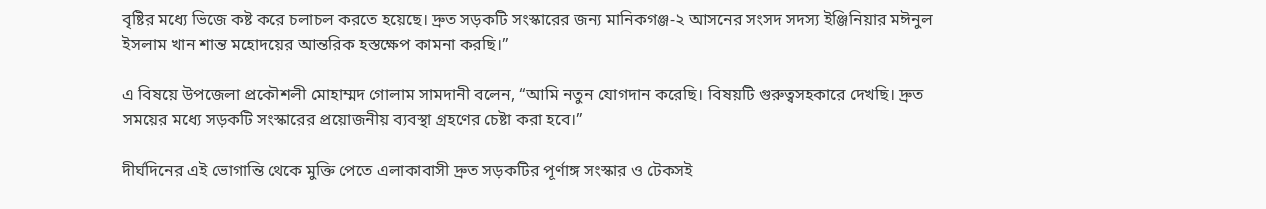বৃষ্টির মধ্যে ভিজে কষ্ট করে চলাচল করতে হয়েছে। দ্রুত সড়কটি সংস্কারের জন্য মানিকগঞ্জ-২ আসনের সংসদ সদস্য ইঞ্জিনিয়ার মঈনুল ইসলাম খান শান্ত মহোদয়ের আন্তরিক হস্তক্ষেপ কামনা করছি।”

এ বিষয়ে উপজেলা প্রকৌশলী মোহাম্মদ গোলাম সামদানী বলেন, “আমি নতুন যোগদান করেছি। বিষয়টি গুরুত্বসহকারে দেখছি। দ্রুত সময়ের মধ্যে সড়কটি সংস্কারের প্রয়োজনীয় ব্যবস্থা গ্রহণের চেষ্টা করা হবে।”

দীর্ঘদিনের এই ভোগান্তি থেকে মুক্তি পেতে এলাকাবাসী দ্রুত সড়কটির পূর্ণাঙ্গ সংস্কার ও টেকসই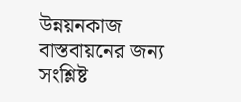উন্নয়নকাজ বাস্তবায়নের জন্য সংশ্লিষ্ট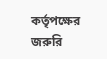কর্তৃপক্ষের জরুরি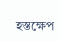হস্তক্ষেপ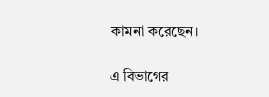কামনা করেছেন।

এ বিভাগের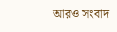আরও সংবাদ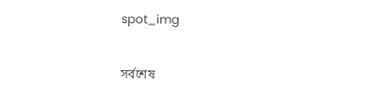spot_img

সর্বশেষ